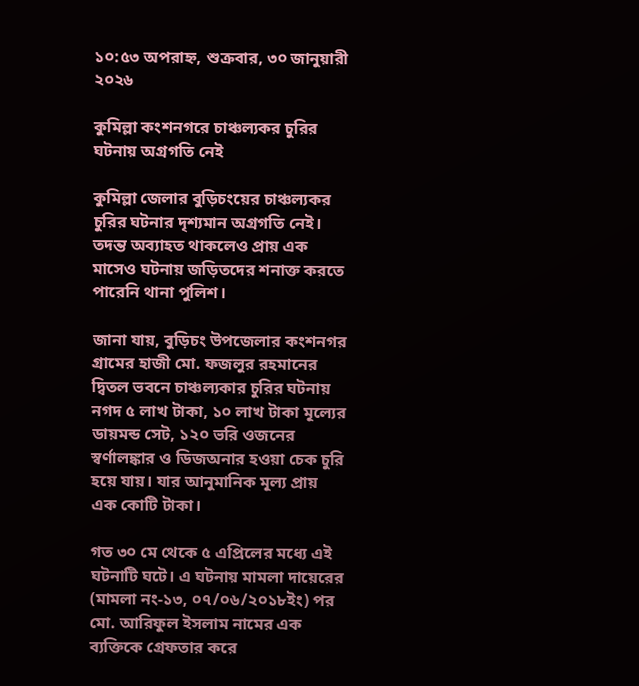১০:৫৩ অপরাহ্ন, শুক্রবার, ৩০ জানুয়ারী ২০২৬

কুমিল্লা কংশনগরে চাঞ্চল্যকর চুরির ঘটনায় অগ্রগতি নেই

কুমিল্লা জেলার বুড়িচংয়ের চাঞ্চল্যকর চুরির ঘটনার দৃশ্যমান অগ্রগতি নেই। তদন্ত অব্যাহত থাকলেও প্রায় এক মাসেও ঘটনায় জড়িতদের শনাক্ত করতে পারেনি থানা পুলিশ।

জানা যায়, বুড়িচং উপজেলার কংশনগর গ্রামের হাজী মো. ফজলুর রহমানের দ্বিতল ভবনে চাঞ্চল্যকার চুরির ঘটনায় নগদ ৫ লাখ টাকা, ১০ লাখ টাকা মূল্যের ডায়মন্ড সেট, ১২০ ভরি ওজনের স্বর্ণালঙ্কার ও ডিজঅনার হওয়া চেক চুরি হয়ে যায়। যার আনুমানিক মূল্য প্রায় এক কোটি টাকা।

গত ৩০ মে থেকে ৫ এপ্রিলের মধ্যে এই ঘটনাটি ঘটে। এ ঘটনায় মামলা দায়েরের (মামলা নং-১৩, ০৭/০৬/২০১৮ইং) পর মো. আরিফুল ইসলাম নামের এক ব্যক্তিকে গ্রেফতার করে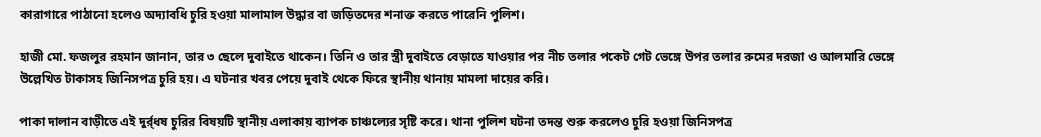কারাগারে পাঠানো হলেও অদ্যাবধি চুরি হওয়া মালামাল উদ্ধার বা জড়িতদের শনাক্ত করতে পারেনি পুলিশ।

হাজী মো. ফজলুর রহমান জানান, তার ৩ ছেলে দুবাইতে থাকেন। তিনি ও তার স্ত্রী দুবাইতে বেড়াতে যাওয়ার পর নীচ তলার পকেট গেট ভেঙ্গে উপর তলার রুমের দরজা ও আলমারি ভেঙ্গে উল্লেখিত টাকাসহ জিনিসপত্র চুরি হয়। এ ঘটনার খবর পেয়ে দুবাই থেকে ফিরে স্থানীয় থানায় মামলা দায়ের করি।

পাকা দালান বাড়ীতে এই দুর্র্ধষ চুরির বিষয়টি স্থানীয় এলাকায় ব্যাপক চাঞ্চল্যের সৃষ্টি করে। থানা পুলিশ ঘটনা তদন্ত শুরু করলেও চুরি হওয়া জিনিসপত্র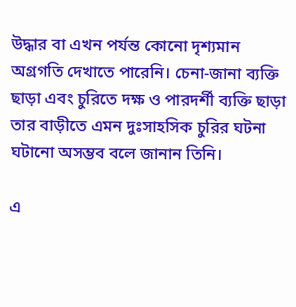উদ্ধার বা এখন পর্যন্ত কোনো দৃশ্যমান অগ্রগতি দেখাতে পারেনি। চেনা-জানা ব্যক্তি ছাড়া এবং চুরিতে দক্ষ ও পারদর্শী ব্যক্তি ছাড়া তার বাড়ীতে এমন দুঃসাহসিক চুরির ঘটনা ঘটানো অসম্ভব বলে জানান তিনি।

এ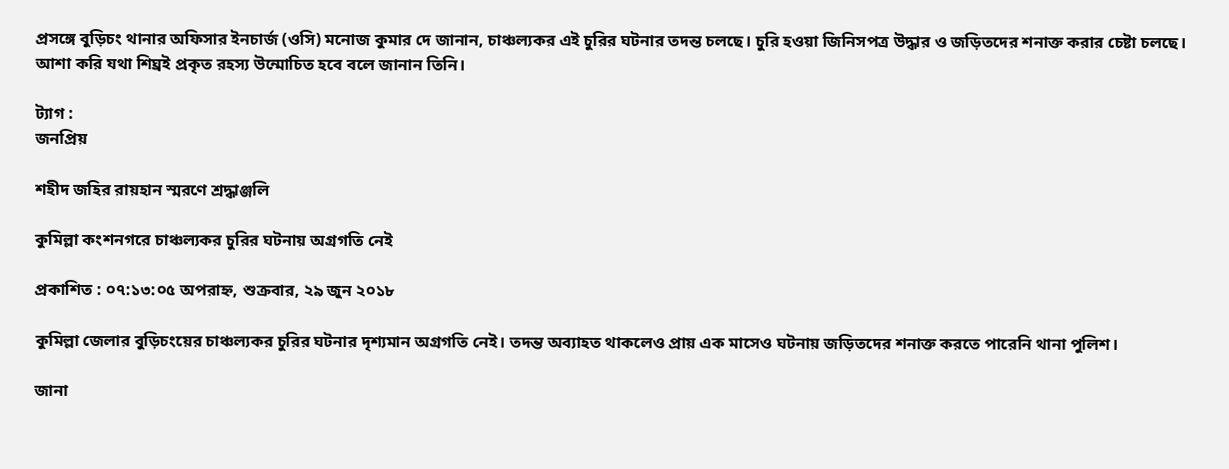প্রসঙ্গে বুড়িচং থানার অফিসার ইনচার্জ (ওসি) মনোজ কুমার দে জানান, চাঞ্চল্যকর এই চুরির ঘটনার তদন্ত চলছে। চুরি হওয়া জিনিসপত্র উদ্ধার ও জড়িতদের শনাক্ত করার চেষ্টা চলছে। আশা করি যথা শিঘ্রই প্রকৃত রহস্য উন্মোচিত হবে বলে জানান তিনি।

ট্যাগ :
জনপ্রিয়

শহীদ জহির রায়হান স্মরণে শ্রদ্ধাঞ্জলি

কুমিল্লা কংশনগরে চাঞ্চল্যকর চুরির ঘটনায় অগ্রগতি নেই

প্রকাশিত : ০৭:১৩:০৫ অপরাহ্ন, শুক্রবার, ২৯ জুন ২০১৮

কুমিল্লা জেলার বুড়িচংয়ের চাঞ্চল্যকর চুরির ঘটনার দৃশ্যমান অগ্রগতি নেই। তদন্ত অব্যাহত থাকলেও প্রায় এক মাসেও ঘটনায় জড়িতদের শনাক্ত করতে পারেনি থানা পুলিশ।

জানা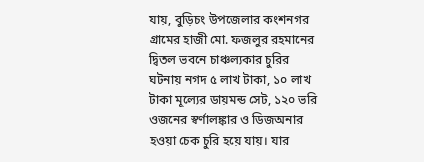যায়, বুড়িচং উপজেলার কংশনগর গ্রামের হাজী মো. ফজলুর রহমানের দ্বিতল ভবনে চাঞ্চল্যকার চুরির ঘটনায় নগদ ৫ লাখ টাকা, ১০ লাখ টাকা মূল্যের ডায়মন্ড সেট, ১২০ ভরি ওজনের স্বর্ণালঙ্কার ও ডিজঅনার হওয়া চেক চুরি হয়ে যায়। যার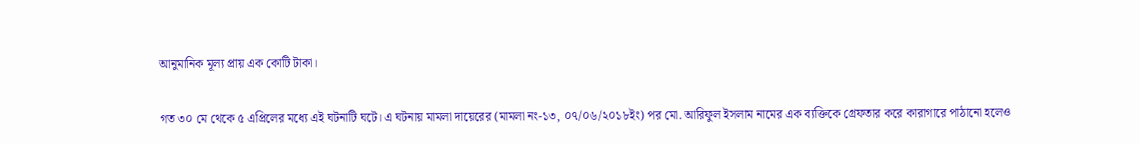আনুমানিক মূল্য প্রায় এক কোটি টাকা।

গত ৩০ মে থেকে ৫ এপ্রিলের মধ্যে এই ঘটনাটি ঘটে। এ ঘটনায় মামলা দায়েরের (মামলা নং-১৩, ০৭/০৬/২০১৮ইং) পর মো. আরিফুল ইসলাম নামের এক ব্যক্তিকে গ্রেফতার করে কারাগারে পাঠানো হলেও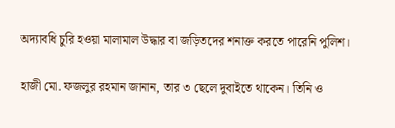অদ্যাবধি চুরি হওয়া মালামাল উদ্ধার বা জড়িতদের শনাক্ত করতে পারেনি পুলিশ।

হাজী মো. ফজলুর রহমান জানান, তার ৩ ছেলে দুবাইতে থাকেন। তিনি ও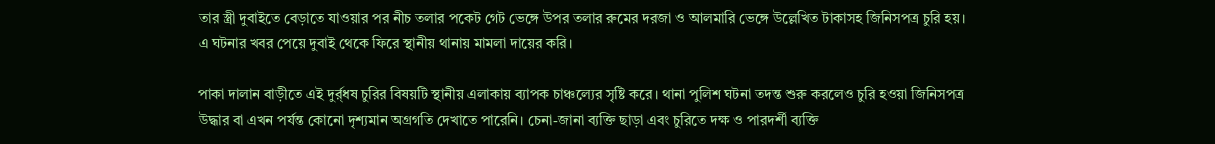তার স্ত্রী দুবাইতে বেড়াতে যাওয়ার পর নীচ তলার পকেট গেট ভেঙ্গে উপর তলার রুমের দরজা ও আলমারি ভেঙ্গে উল্লেখিত টাকাসহ জিনিসপত্র চুরি হয়। এ ঘটনার খবর পেয়ে দুবাই থেকে ফিরে স্থানীয় থানায় মামলা দায়ের করি।

পাকা দালান বাড়ীতে এই দুর্র্ধষ চুরির বিষয়টি স্থানীয় এলাকায় ব্যাপক চাঞ্চল্যের সৃষ্টি করে। থানা পুলিশ ঘটনা তদন্ত শুরু করলেও চুরি হওয়া জিনিসপত্র উদ্ধার বা এখন পর্যন্ত কোনো দৃশ্যমান অগ্রগতি দেখাতে পারেনি। চেনা-জানা ব্যক্তি ছাড়া এবং চুরিতে দক্ষ ও পারদর্শী ব্যক্তি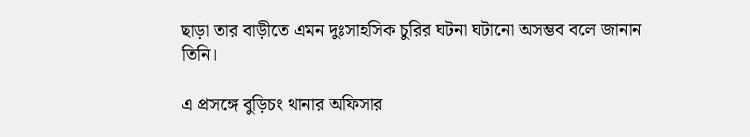ছাড়া তার বাড়ীতে এমন দুঃসাহসিক চুরির ঘটনা ঘটানো অসম্ভব বলে জানান তিনি।

এ প্রসঙ্গে বুড়িচং থানার অফিসার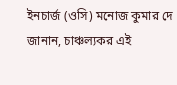ইনচার্জ (ওসি) মনোজ কুমার দে জানান, চাঞ্চল্যকর এই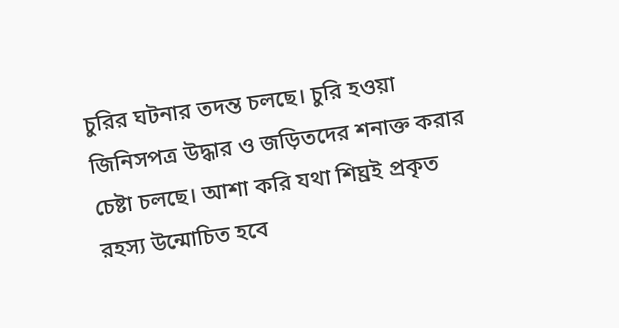চুরির ঘটনার তদন্ত চলছে। চুরি হওয়া জিনিসপত্র উদ্ধার ও জড়িতদের শনাক্ত করার চেষ্টা চলছে। আশা করি যথা শিঘ্রই প্রকৃত রহস্য উন্মোচিত হবে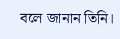বলে জানান তিনি।